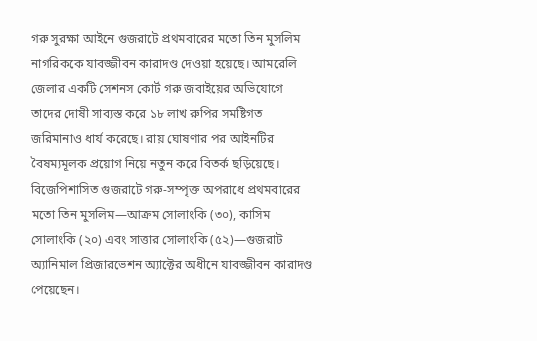গরু সুরক্ষা আইনে গুজরাটে প্রথমবারের মতো তিন মুসলিম নাগরিককে যাবজ্জীবন কারাদণ্ড দেওয়া হয়েছে। আমরেলি জেলার একটি সেশনস কোর্ট গরু জবাইয়ের অভিযোগে তাদের দোষী সাব্যস্ত করে ১৮ লাখ রুপির সমষ্টিগত জরিমানাও ধার্য করেছে। রায় ঘোষণার পর আইনটির বৈষম্যমূলক প্রয়োগ নিয়ে নতুন করে বিতর্ক ছড়িয়েছে।
বিজেপিশাসিত গুজরাটে গরু-সম্পৃক্ত অপরাধে প্রথমবারের মতো তিন মুসলিম—আক্রম সোলাংকি (৩০), কাসিম সোলাংকি (২০) এবং সাত্তার সোলাংকি (৫২)—গুজরাট অ্যানিমাল প্রিজারভেশন অ্যাক্টের অধীনে যাবজ্জীবন কারাদণ্ড পেয়েছেন।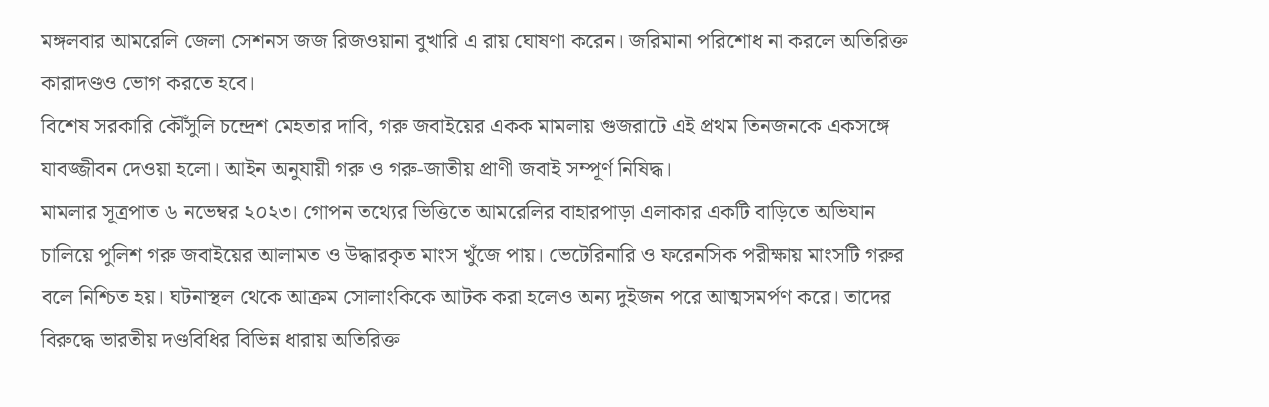মঙ্গলবার আমরেলি জেলা সেশনস জজ রিজওয়ানা বুখারি এ রায় ঘোষণা করেন। জরিমানা পরিশোধ না করলে অতিরিক্ত কারাদণ্ডও ভোগ করতে হবে।
বিশেষ সরকারি কৌঁসুলি চন্দ্রেশ মেহতার দাবি, গরু জবাইয়ের একক মামলায় গুজরাটে এই প্রথম তিনজনকে একসঙ্গে যাবজ্জীবন দেওয়া হলো। আইন অনুযায়ী গরু ও গরু-জাতীয় প্রাণী জবাই সম্পূর্ণ নিষিদ্ধ।
মামলার সূত্রপাত ৬ নভেম্বর ২০২৩। গোপন তথ্যের ভিত্তিতে আমরেলির বাহারপাড়া এলাকার একটি বাড়িতে অভিযান চালিয়ে পুলিশ গরু জবাইয়ের আলামত ও উদ্ধারকৃত মাংস খুঁজে পায়। ভেটেরিনারি ও ফরেনসিক পরীক্ষায় মাংসটি গরুর বলে নিশ্চিত হয়। ঘটনাস্থল থেকে আক্রম সোলাংকিকে আটক করা হলেও অন্য দুইজন পরে আত্মসমর্পণ করে। তাদের বিরুদ্ধে ভারতীয় দণ্ডবিধির বিভিন্ন ধারায় অতিরিক্ত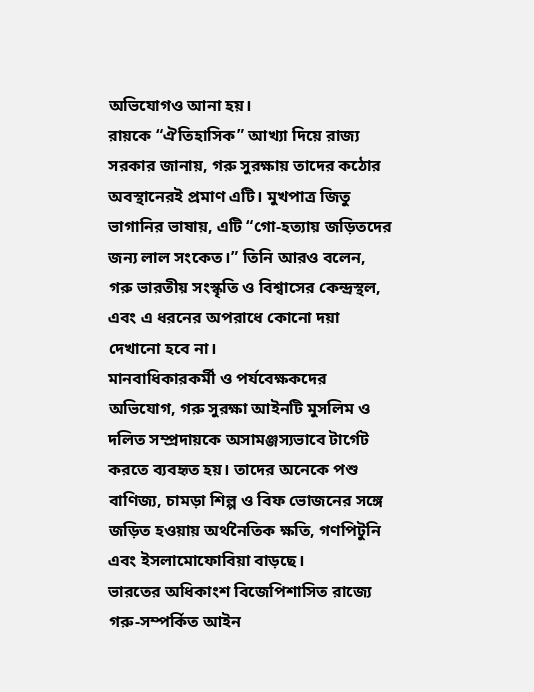অভিযোগও আনা হয়।
রায়কে “ঐতিহাসিক” আখ্যা দিয়ে রাজ্য সরকার জানায়, গরু সুরক্ষায় তাদের কঠোর অবস্থানেরই প্রমাণ এটি। মুখপাত্র জিতু ভাগানির ভাষায়, এটি “গো-হত্যায় জড়িতদের জন্য লাল সংকেত।” তিনি আরও বলেন, গরু ভারতীয় সংস্কৃতি ও বিশ্বাসের কেন্দ্রস্থল, এবং এ ধরনের অপরাধে কোনো দয়া দেখানো হবে না।
মানবাধিকারকর্মী ও পর্যবেক্ষকদের অভিযোগ, গরু সুরক্ষা আইনটি মুসলিম ও দলিত সম্প্রদায়কে অসামঞ্জস্যভাবে টার্গেট করতে ব্যবহৃত হয়। তাদের অনেকে পশু বাণিজ্য, চামড়া শিল্প ও বিফ ভোজনের সঙ্গে জড়িত হওয়ায় অর্থনৈতিক ক্ষতি, গণপিটুনি এবং ইসলামোফোবিয়া বাড়ছে।
ভারতের অধিকাংশ বিজেপিশাসিত রাজ্যে গরু-সম্পর্কিত আইন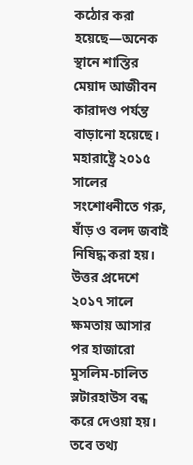কঠোর করা হয়েছে—অনেক স্থানে শাস্তির মেয়াদ আজীবন কারাদণ্ড পর্যন্ত বাড়ানো হয়েছে। মহারাষ্ট্রে ২০১৫ সালের সংশোধনীতে গরু, ষাঁড় ও বলদ জবাই নিষিদ্ধ করা হয়। উত্তর প্রদেশে ২০১৭ সালে ক্ষমতায় আসার পর হাজারো মুসলিম-চালিত স্লটারহাউস বন্ধ করে দেওয়া হয়।
তবে তথ্য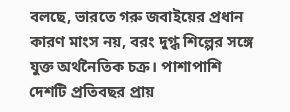বলছে, ভারতে গরু জবাইয়ের প্রধান কারণ মাংস নয়, বরং দুগ্ধ শিল্পের সঙ্গে যুক্ত অর্থনৈতিক চক্র। পাশাপাশি দেশটি প্রতিবছর প্রায়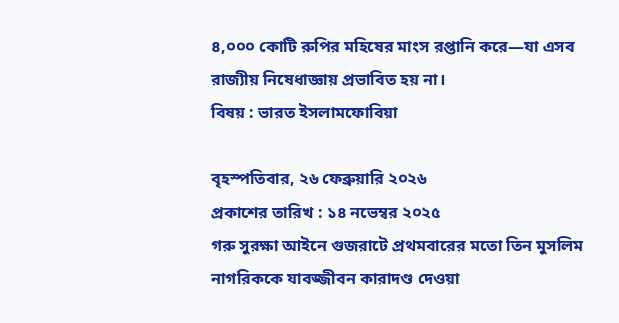৪,০০০ কোটি রুপির মহিষের মাংস রপ্তানি করে—যা এসব রাজ্যীয় নিষেধাজ্ঞায় প্রভাবিত হয় না।
বিষয় : ভারত ইসলামফোবিয়া

বৃহস্পতিবার, ২৬ ফেব্রুয়ারি ২০২৬
প্রকাশের তারিখ : ১৪ নভেম্বর ২০২৫
গরু সুরক্ষা আইনে গুজরাটে প্রথমবারের মতো তিন মুসলিম নাগরিককে যাবজ্জীবন কারাদণ্ড দেওয়া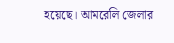হয়েছে। আমরেলি জেলার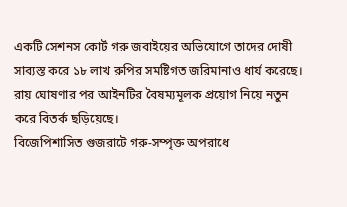একটি সেশনস কোর্ট গরু জবাইয়ের অভিযোগে তাদের দোষী সাব্যস্ত করে ১৮ লাখ রুপির সমষ্টিগত জরিমানাও ধার্য করেছে। রায় ঘোষণার পর আইনটির বৈষম্যমূলক প্রয়োগ নিয়ে নতুন করে বিতর্ক ছড়িয়েছে।
বিজেপিশাসিত গুজরাটে গরু-সম্পৃক্ত অপরাধে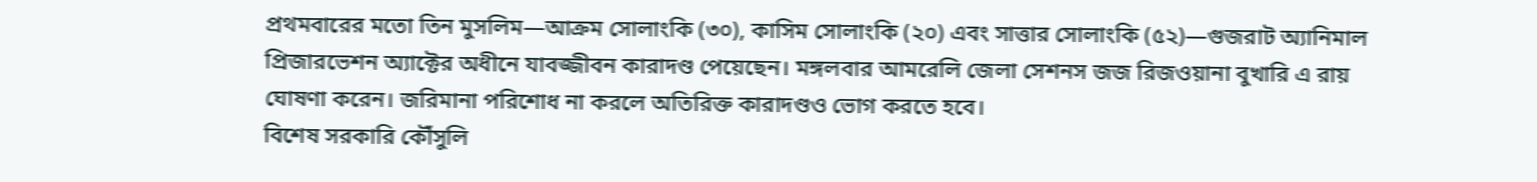প্রথমবারের মতো তিন মুসলিম—আক্রম সোলাংকি (৩০), কাসিম সোলাংকি (২০) এবং সাত্তার সোলাংকি (৫২)—গুজরাট অ্যানিমাল প্রিজারভেশন অ্যাক্টের অধীনে যাবজ্জীবন কারাদণ্ড পেয়েছেন। মঙ্গলবার আমরেলি জেলা সেশনস জজ রিজওয়ানা বুখারি এ রায় ঘোষণা করেন। জরিমানা পরিশোধ না করলে অতিরিক্ত কারাদণ্ডও ভোগ করতে হবে।
বিশেষ সরকারি কৌঁসুলি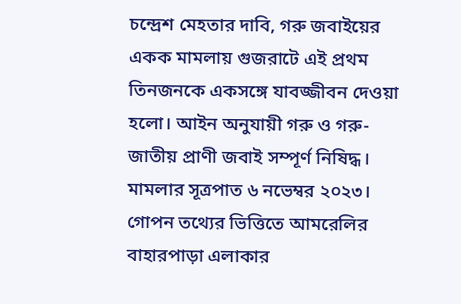চন্দ্রেশ মেহতার দাবি, গরু জবাইয়ের একক মামলায় গুজরাটে এই প্রথম তিনজনকে একসঙ্গে যাবজ্জীবন দেওয়া হলো। আইন অনুযায়ী গরু ও গরু-জাতীয় প্রাণী জবাই সম্পূর্ণ নিষিদ্ধ।
মামলার সূত্রপাত ৬ নভেম্বর ২০২৩। গোপন তথ্যের ভিত্তিতে আমরেলির বাহারপাড়া এলাকার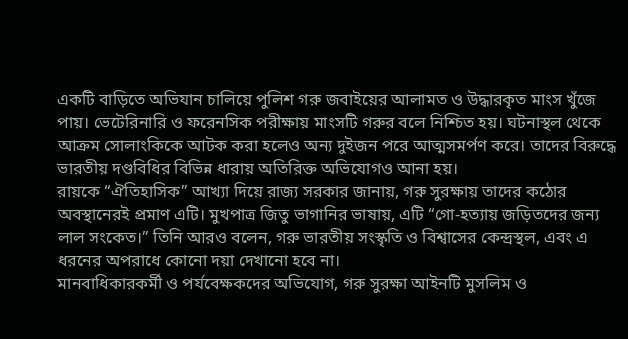একটি বাড়িতে অভিযান চালিয়ে পুলিশ গরু জবাইয়ের আলামত ও উদ্ধারকৃত মাংস খুঁজে পায়। ভেটেরিনারি ও ফরেনসিক পরীক্ষায় মাংসটি গরুর বলে নিশ্চিত হয়। ঘটনাস্থল থেকে আক্রম সোলাংকিকে আটক করা হলেও অন্য দুইজন পরে আত্মসমর্পণ করে। তাদের বিরুদ্ধে ভারতীয় দণ্ডবিধির বিভিন্ন ধারায় অতিরিক্ত অভিযোগও আনা হয়।
রায়কে “ঐতিহাসিক” আখ্যা দিয়ে রাজ্য সরকার জানায়, গরু সুরক্ষায় তাদের কঠোর অবস্থানেরই প্রমাণ এটি। মুখপাত্র জিতু ভাগানির ভাষায়, এটি “গো-হত্যায় জড়িতদের জন্য লাল সংকেত।” তিনি আরও বলেন, গরু ভারতীয় সংস্কৃতি ও বিশ্বাসের কেন্দ্রস্থল, এবং এ ধরনের অপরাধে কোনো দয়া দেখানো হবে না।
মানবাধিকারকর্মী ও পর্যবেক্ষকদের অভিযোগ, গরু সুরক্ষা আইনটি মুসলিম ও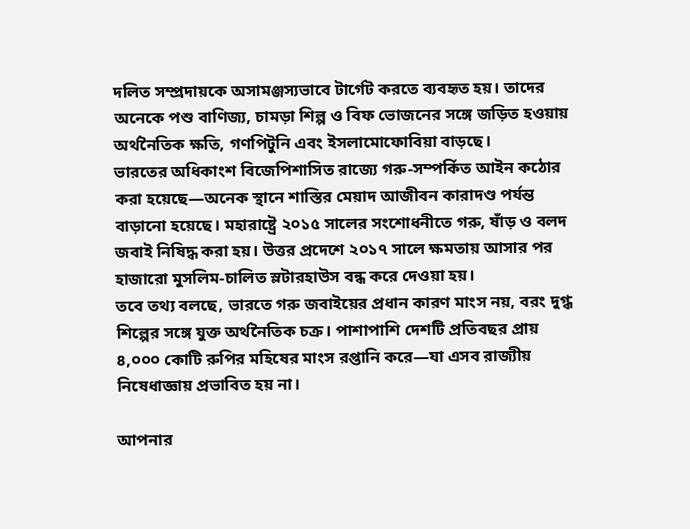দলিত সম্প্রদায়কে অসামঞ্জস্যভাবে টার্গেট করতে ব্যবহৃত হয়। তাদের অনেকে পশু বাণিজ্য, চামড়া শিল্প ও বিফ ভোজনের সঙ্গে জড়িত হওয়ায় অর্থনৈতিক ক্ষতি, গণপিটুনি এবং ইসলামোফোবিয়া বাড়ছে।
ভারতের অধিকাংশ বিজেপিশাসিত রাজ্যে গরু-সম্পর্কিত আইন কঠোর করা হয়েছে—অনেক স্থানে শাস্তির মেয়াদ আজীবন কারাদণ্ড পর্যন্ত বাড়ানো হয়েছে। মহারাষ্ট্রে ২০১৫ সালের সংশোধনীতে গরু, ষাঁড় ও বলদ জবাই নিষিদ্ধ করা হয়। উত্তর প্রদেশে ২০১৭ সালে ক্ষমতায় আসার পর হাজারো মুসলিম-চালিত স্লটারহাউস বন্ধ করে দেওয়া হয়।
তবে তথ্য বলছে, ভারতে গরু জবাইয়ের প্রধান কারণ মাংস নয়, বরং দুগ্ধ শিল্পের সঙ্গে যুক্ত অর্থনৈতিক চক্র। পাশাপাশি দেশটি প্রতিবছর প্রায় ৪,০০০ কোটি রুপির মহিষের মাংস রপ্তানি করে—যা এসব রাজ্যীয় নিষেধাজ্ঞায় প্রভাবিত হয় না।

আপনার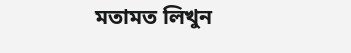মতামত লিখুন